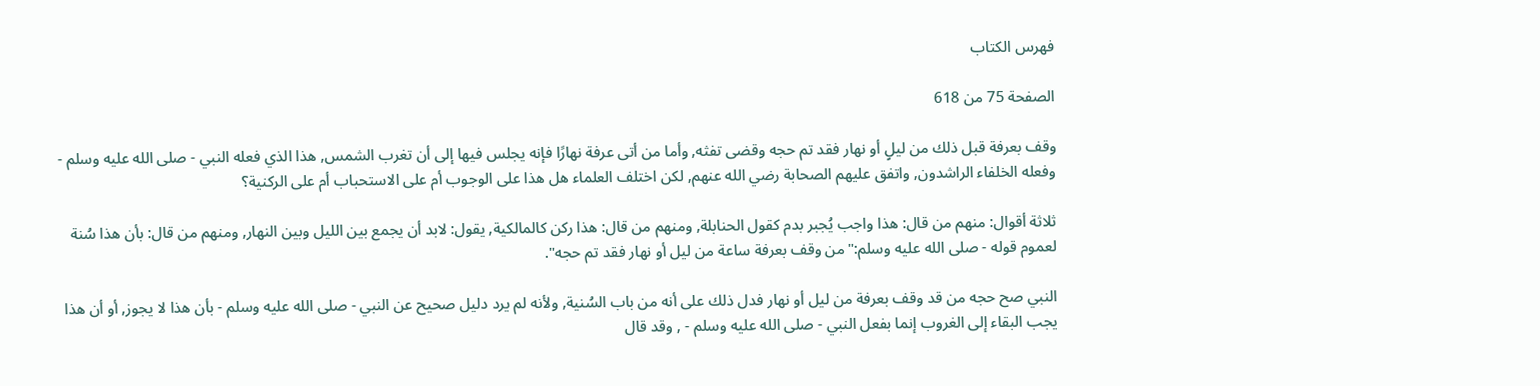فهرس الكتاب

الصفحة 75 من 618

وقف بعرفة قبل ذلك من ليلٍ أو نهار فقد تم حجه وقضى تفثه, وأما من أتى عرفة نهارًا فإنه يجلس فيها إلى أن تغرب الشمس, هذا الذي فعله النبي - صلى الله عليه وسلم - وفعله الخلفاء الراشدون, واتفق عليهم الصحابة رضي الله عنهم, لكن اختلف العلماء هل هذا على الوجوب أم على الاستحباب أم على الركنية؟

ثلاثة أقوال: منهم من قال: هذا واجب يُجبر بدم كقول الحنابلة, ومنهم من قال: هذا ركن كالمالكية, يقول: لابد أن يجمع بين الليل وبين النهار, ومنهم من قال: بأن هذا سُنة لعموم قوله - صلى الله عليه وسلم:"من وقف بعرفة ساعة من ليل أو نهار فقد تم حجه".

النبي صح حجه من قد وقف بعرفة من ليل أو نهار فدل ذلك على أنه من باب السُنية, ولأنه لم يرد دليل صحيح عن النبي - صلى الله عليه وسلم - بأن هذا لا يجوز, أو أن هذا يجب البقاء إلى الغروب إنما بفعل النبي - صلى الله عليه وسلم - , وقد قال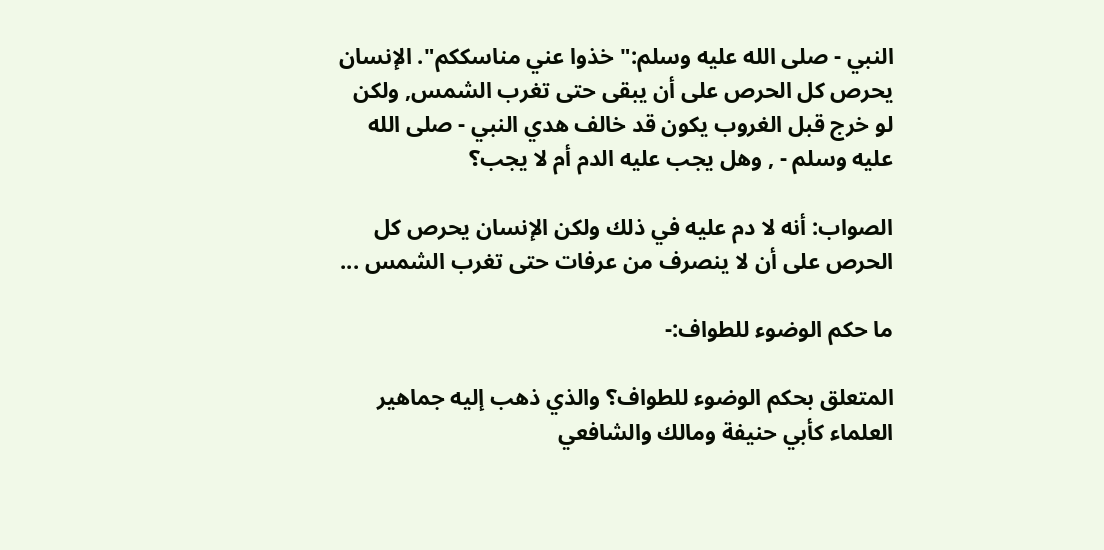النبي - صلى الله عليه وسلم:"خذوا عني مناسككم". الإنسان يحرص كل الحرص على أن يبقى حتى تغرب الشمس, ولكن لو خرج قبل الغروب يكون قد خالف هدي النبي - صلى الله عليه وسلم - , وهل يجب عليه الدم أم لا يجب؟

الصواب: أنه لا دم عليه في ذلك ولكن الإنسان يحرص كل الحرص على أن لا ينصرف من عرفات حتى تغرب الشمس ...

ما حكم الوضوء للطواف:-

المتعلق بحكم الوضوء للطواف؟ والذي ذهب إليه جماهير العلماء كأبي حنيفة ومالك والشافعي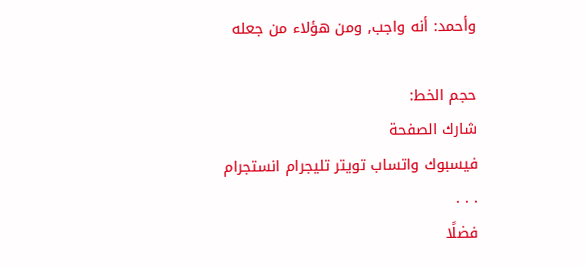وأحمد: أنه واجب, ومن هؤلاء من جعله

حجم الخط:
شارك الصفحة
فيسبوك واتساب تويتر تليجرام انستجرام
. . .
فضلًا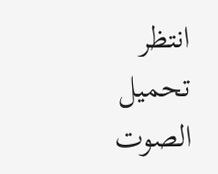انتظر تحميل الصوت